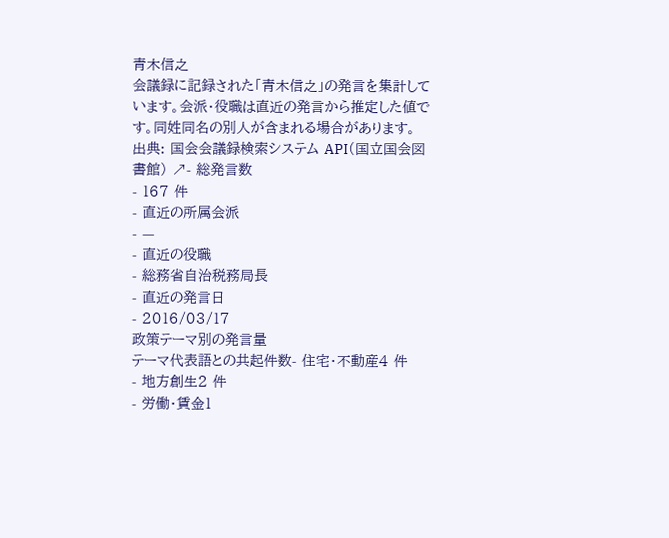青木信之
会議録に記録された「青木信之」の発言を集計しています。会派・役職は直近の発言から推定した値です。同姓同名の別人が含まれる場合があります。
出典: 国会会議録検索システム API(国立国会図書館) ↗- 総発言数
- 167 件
- 直近の所属会派
- —
- 直近の役職
- 総務省自治税務局長
- 直近の発言日
- 2016/03/17
政策テーマ別の発言量
テーマ代表語との共起件数- 住宅・不動産4 件
- 地方創生2 件
- 労働・賃金1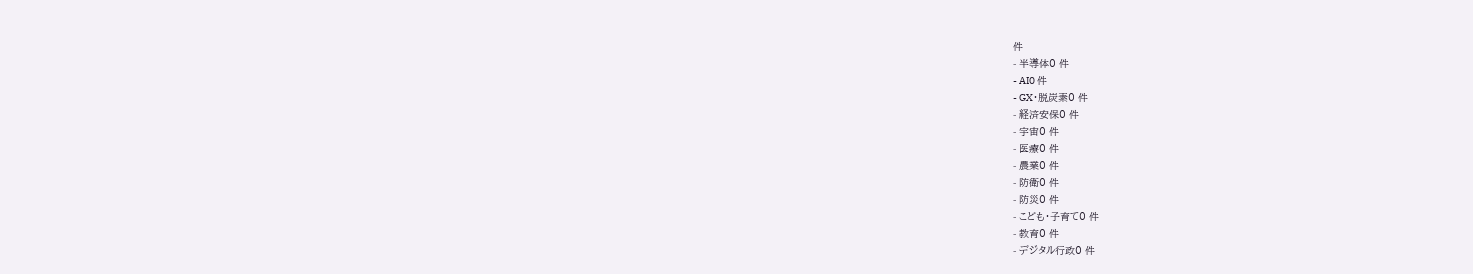件
- 半導体0 件
- AI0 件
- GX・脱炭素0 件
- 経済安保0 件
- 宇宙0 件
- 医療0 件
- 農業0 件
- 防衛0 件
- 防災0 件
- こども・子育て0 件
- 教育0 件
- デジタル行政0 件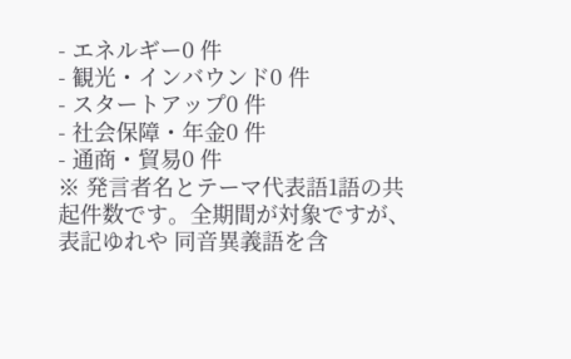- エネルギー0 件
- 観光・インバウンド0 件
- スタートアップ0 件
- 社会保障・年金0 件
- 通商・貿易0 件
※ 発言者名とテーマ代表語1語の共起件数です。全期間が対象ですが、表記ゆれや 同音異義語を含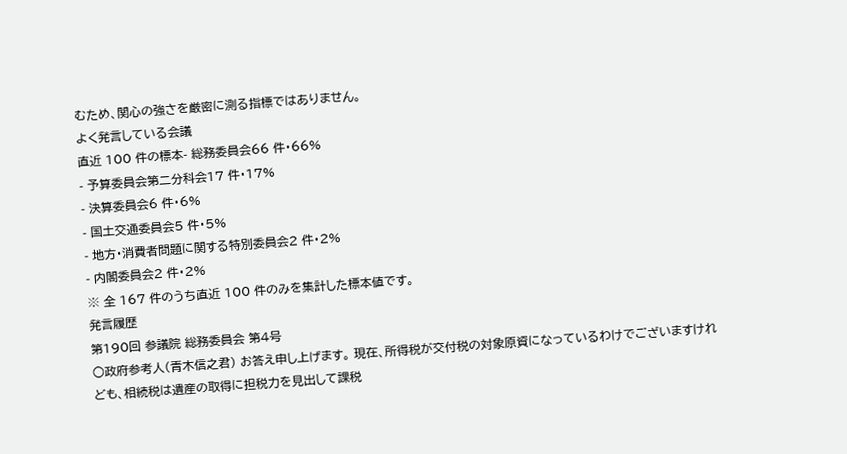むため、関心の強さを厳密に測る指標ではありません。
よく発言している会議
直近 100 件の標本- 総務委員会66 件・66%
- 予算委員会第二分科会17 件・17%
- 決算委員会6 件・6%
- 国土交通委員会5 件・5%
- 地方・消費者問題に関する特別委員会2 件・2%
- 内閣委員会2 件・2%
※ 全 167 件のうち直近 100 件のみを集計した標本値です。
発言履歴
第190回 参議院 総務委員会 第4号
○政府参考人(青木信之君) お答え申し上げます。 現在、所得税が交付税の対象原資になっているわけでございますけれども、相続税は遺産の取得に担税力を見出して課税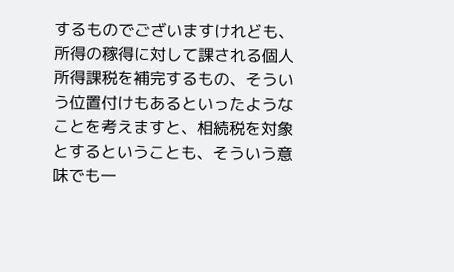するものでございますけれども、所得の稼得に対して課される個人所得課税を補完するもの、そういう位置付けもあるといったようなことを考えますと、相続税を対象とするということも、そういう意味でも一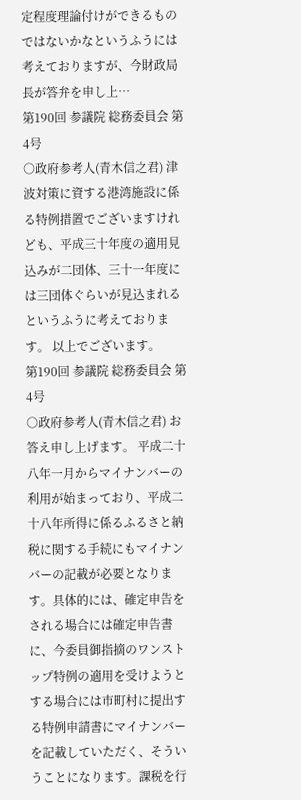定程度理論付けができるものではないかなというふうには考えておりますが、今財政局長が答弁を申し上…
第190回 参議院 総務委員会 第4号
○政府参考人(青木信之君) 津波対策に資する港湾施設に係る特例措置でございますけれども、平成三十年度の適用見込みが二団体、三十一年度には三団体ぐらいが見込まれるというふうに考えております。 以上でございます。
第190回 参議院 総務委員会 第4号
○政府参考人(青木信之君) お答え申し上げます。 平成二十八年一月からマイナンバーの利用が始まっており、平成二十八年所得に係るふるさと納税に関する手続にもマイナンバーの記載が必要となります。具体的には、確定申告をされる場合には確定申告書に、今委員御指摘のワンストップ特例の適用を受けようとする場合には市町村に提出する特例申請書にマイナンバーを記載していただく、そういうことになります。課税を行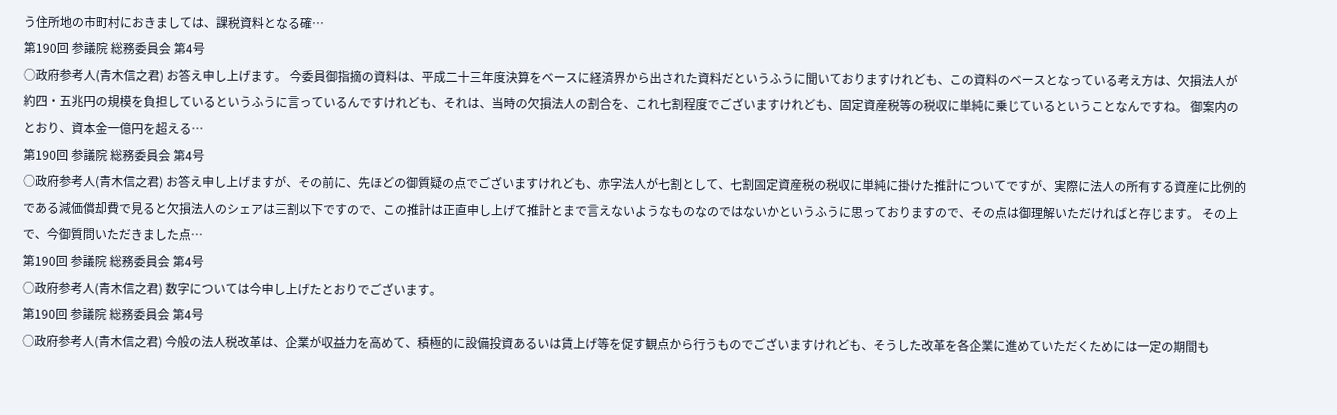う住所地の市町村におきましては、課税資料となる確…
第190回 参議院 総務委員会 第4号
○政府参考人(青木信之君) お答え申し上げます。 今委員御指摘の資料は、平成二十三年度決算をベースに経済界から出された資料だというふうに聞いておりますけれども、この資料のベースとなっている考え方は、欠損法人が約四・五兆円の規模を負担しているというふうに言っているんですけれども、それは、当時の欠損法人の割合を、これ七割程度でございますけれども、固定資産税等の税収に単純に乗じているということなんですね。 御案内のとおり、資本金一億円を超える…
第190回 参議院 総務委員会 第4号
○政府参考人(青木信之君) お答え申し上げますが、その前に、先ほどの御質疑の点でございますけれども、赤字法人が七割として、七割固定資産税の税収に単純に掛けた推計についてですが、実際に法人の所有する資産に比例的である減価償却費で見ると欠損法人のシェアは三割以下ですので、この推計は正直申し上げて推計とまで言えないようなものなのではないかというふうに思っておりますので、その点は御理解いただければと存じます。 その上で、今御質問いただきました点…
第190回 参議院 総務委員会 第4号
○政府参考人(青木信之君) 数字については今申し上げたとおりでございます。
第190回 参議院 総務委員会 第4号
○政府参考人(青木信之君) 今般の法人税改革は、企業が収益力を高めて、積極的に設備投資あるいは賃上げ等を促す観点から行うものでございますけれども、そうした改革を各企業に進めていただくためには一定の期間も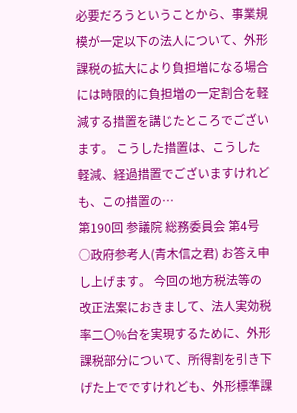必要だろうということから、事業規模が一定以下の法人について、外形課税の拡大により負担増になる場合には時限的に負担増の一定割合を軽減する措置を講じたところでございます。 こうした措置は、こうした軽減、経過措置でございますけれども、この措置の…
第190回 参議院 総務委員会 第4号
○政府参考人(青木信之君) お答え申し上げます。 今回の地方税法等の改正法案におきまして、法人実効税率二〇%台を実現するために、外形課税部分について、所得割を引き下げた上でですけれども、外形標準課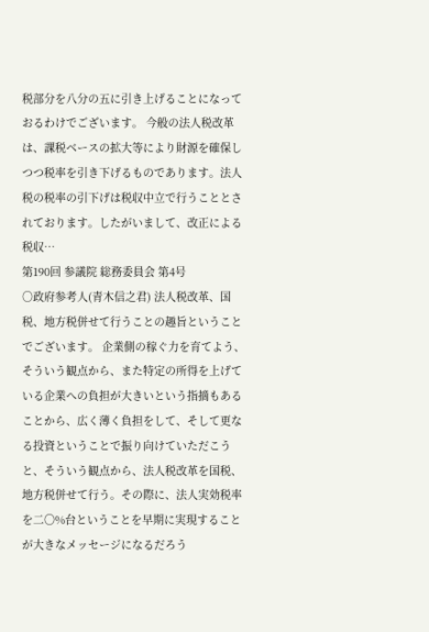税部分を八分の五に引き上げることになっておるわけでございます。 今般の法人税改革は、課税ベースの拡大等により財源を確保しつつ税率を引き下げるものであります。法人税の税率の引下げは税収中立で行うこととされております。したがいまして、改正による税収…
第190回 参議院 総務委員会 第4号
○政府参考人(青木信之君) 法人税改革、国税、地方税併せて行うことの趣旨ということでございます。 企業側の稼ぐ力を育てよう、そういう観点から、また特定の所得を上げている企業への負担が大きいという指摘もあることから、広く薄く負担をして、そして更なる投資ということで振り向けていただこうと、そういう観点から、法人税改革を国税、地方税併せて行う。その際に、法人実効税率を二〇%台ということを早期に実現することが大きなメッセージになるだろう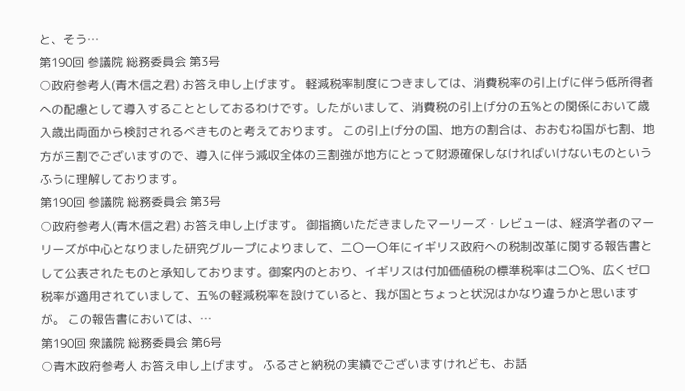と、そう…
第190回 参議院 総務委員会 第3号
○政府参考人(青木信之君) お答え申し上げます。 軽減税率制度につきましては、消費税率の引上げに伴う低所得者への配慮として導入することとしておるわけです。したがいまして、消費税の引上げ分の五%との関係において歳入歳出両面から検討されるべきものと考えております。 この引上げ分の国、地方の割合は、おおむね国が七割、地方が三割でございますので、導入に伴う減収全体の三割強が地方にとって財源確保しなければいけないものというふうに理解しております。
第190回 参議院 総務委員会 第3号
○政府参考人(青木信之君) お答え申し上げます。 御指摘いただきましたマーリーズ・レビューは、経済学者のマーリーズが中心となりました研究グループによりまして、二〇一〇年にイギリス政府への税制改革に関する報告書として公表されたものと承知しております。御案内のとおり、イギリスは付加価値税の標準税率は二〇%、広くゼロ税率が適用されていまして、五%の軽減税率を設けていると、我が国とちょっと状況はかなり違うかと思いますが。 この報告書においては、…
第190回 衆議院 総務委員会 第6号
○青木政府参考人 お答え申し上げます。 ふるさと納税の実績でございますけれども、お話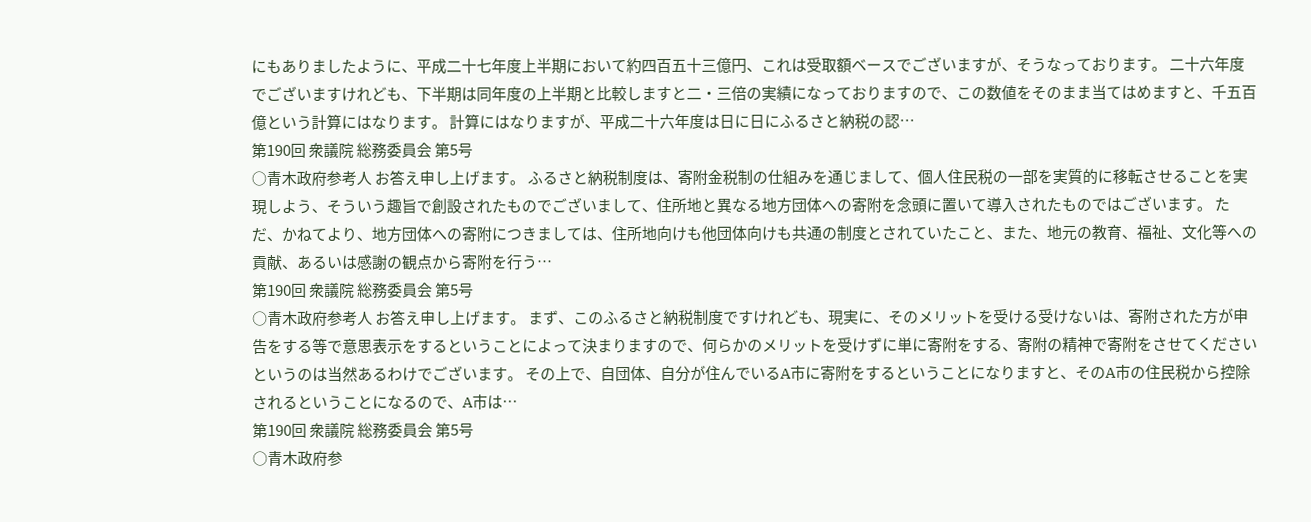にもありましたように、平成二十七年度上半期において約四百五十三億円、これは受取額ベースでございますが、そうなっております。 二十六年度でございますけれども、下半期は同年度の上半期と比較しますと二・三倍の実績になっておりますので、この数値をそのまま当てはめますと、千五百億という計算にはなります。 計算にはなりますが、平成二十六年度は日に日にふるさと納税の認…
第190回 衆議院 総務委員会 第5号
○青木政府参考人 お答え申し上げます。 ふるさと納税制度は、寄附金税制の仕組みを通じまして、個人住民税の一部を実質的に移転させることを実現しよう、そういう趣旨で創設されたものでございまして、住所地と異なる地方団体への寄附を念頭に置いて導入されたものではございます。 ただ、かねてより、地方団体への寄附につきましては、住所地向けも他団体向けも共通の制度とされていたこと、また、地元の教育、福祉、文化等への貢献、あるいは感謝の観点から寄附を行う…
第190回 衆議院 総務委員会 第5号
○青木政府参考人 お答え申し上げます。 まず、このふるさと納税制度ですけれども、現実に、そのメリットを受ける受けないは、寄附された方が申告をする等で意思表示をするということによって決まりますので、何らかのメリットを受けずに単に寄附をする、寄附の精神で寄附をさせてくださいというのは当然あるわけでございます。 その上で、自団体、自分が住んでいるA市に寄附をするということになりますと、そのA市の住民税から控除されるということになるので、A市は…
第190回 衆議院 総務委員会 第5号
○青木政府参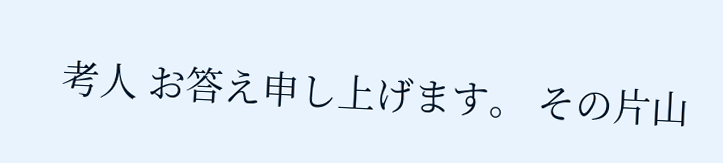考人 お答え申し上げます。 その片山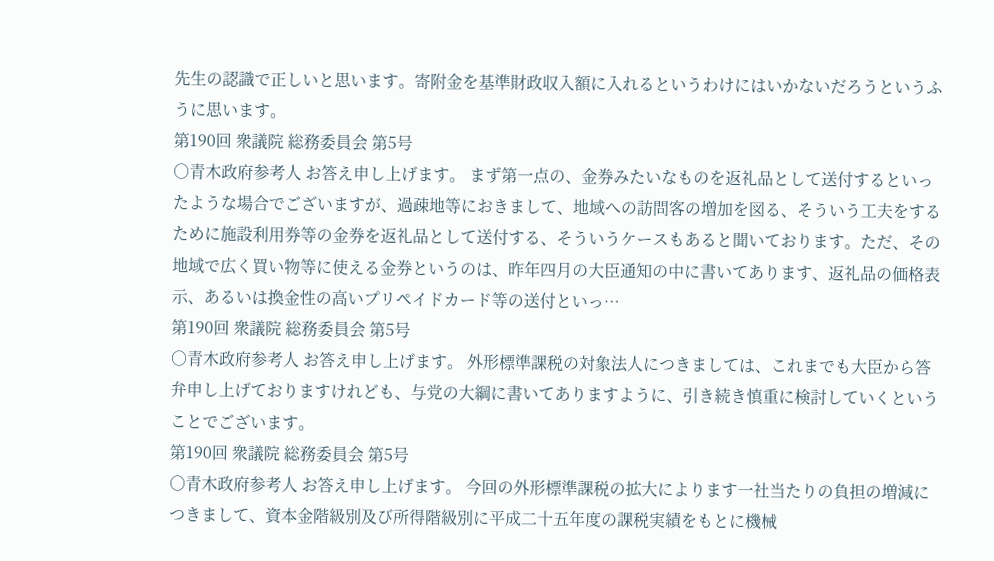先生の認識で正しいと思います。寄附金を基準財政収入額に入れるというわけにはいかないだろうというふうに思います。
第190回 衆議院 総務委員会 第5号
○青木政府参考人 お答え申し上げます。 まず第一点の、金券みたいなものを返礼品として送付するといったような場合でございますが、過疎地等におきまして、地域への訪問客の増加を図る、そういう工夫をするために施設利用券等の金券を返礼品として送付する、そういうケースもあると聞いております。ただ、その地域で広く買い物等に使える金券というのは、昨年四月の大臣通知の中に書いてあります、返礼品の価格表示、あるいは換金性の高いプリペイドカード等の送付といっ…
第190回 衆議院 総務委員会 第5号
○青木政府参考人 お答え申し上げます。 外形標準課税の対象法人につきましては、これまでも大臣から答弁申し上げておりますけれども、与党の大綱に書いてありますように、引き続き慎重に検討していくということでございます。
第190回 衆議院 総務委員会 第5号
○青木政府参考人 お答え申し上げます。 今回の外形標準課税の拡大によります一社当たりの負担の増減につきまして、資本金階級別及び所得階級別に平成二十五年度の課税実績をもとに機械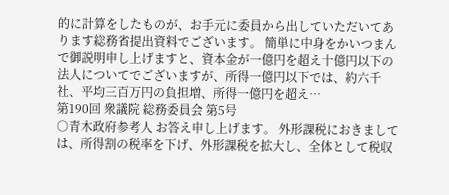的に計算をしたものが、お手元に委員から出していただいてあります総務省提出資料でございます。 簡単に中身をかいつまんで御説明申し上げますと、資本金が一億円を超え十億円以下の法人についてでございますが、所得一億円以下では、約六千社、平均三百万円の負担増、所得一億円を超え…
第190回 衆議院 総務委員会 第5号
○青木政府参考人 お答え申し上げます。 外形課税におきましては、所得割の税率を下げ、外形課税を拡大し、全体として税収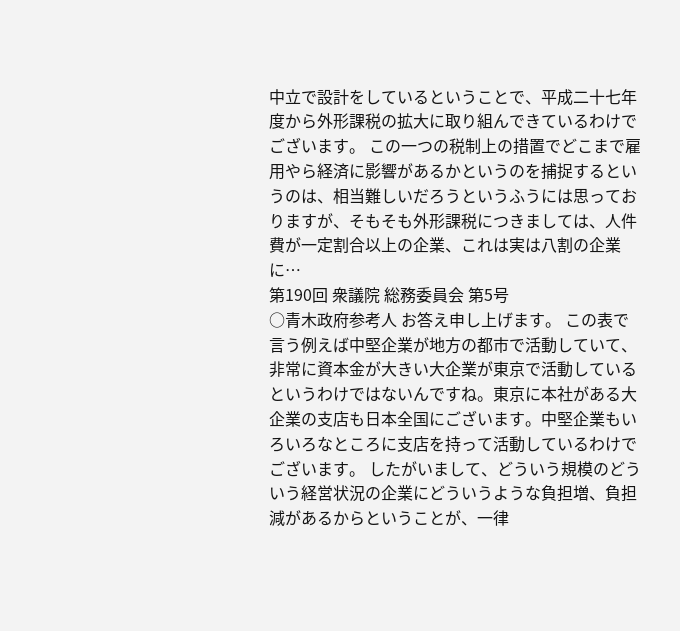中立で設計をしているということで、平成二十七年度から外形課税の拡大に取り組んできているわけでございます。 この一つの税制上の措置でどこまで雇用やら経済に影響があるかというのを捕捉するというのは、相当難しいだろうというふうには思っておりますが、そもそも外形課税につきましては、人件費が一定割合以上の企業、これは実は八割の企業に…
第190回 衆議院 総務委員会 第5号
○青木政府参考人 お答え申し上げます。 この表で言う例えば中堅企業が地方の都市で活動していて、非常に資本金が大きい大企業が東京で活動しているというわけではないんですね。東京に本社がある大企業の支店も日本全国にございます。中堅企業もいろいろなところに支店を持って活動しているわけでございます。 したがいまして、どういう規模のどういう経営状況の企業にどういうような負担増、負担減があるからということが、一律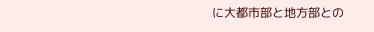に大都市部と地方部との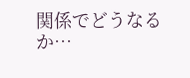関係でどうなるか…